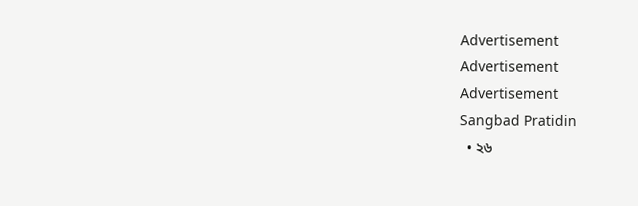Advertisement
Advertisement
Advertisement
Sangbad Pratidin
  • ২৬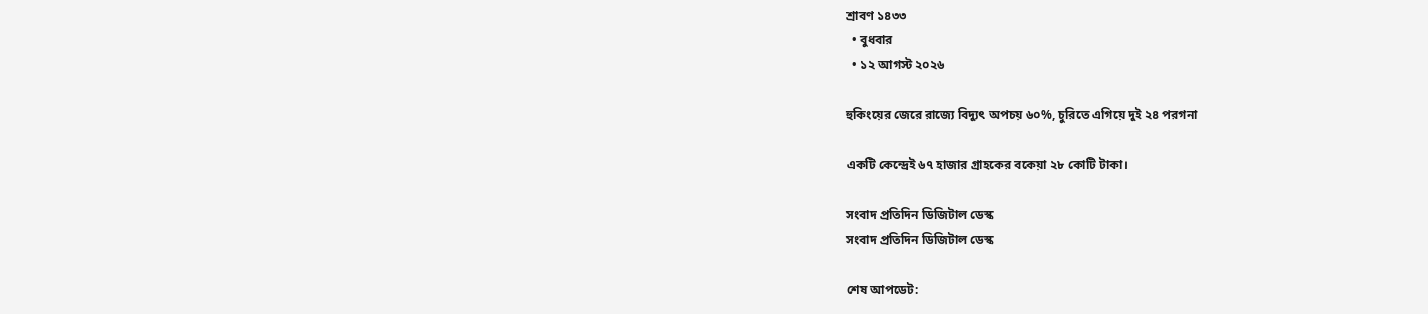শ্রাবণ ১৪৩৩
  • বুধবার
  • ১২ আগস্ট ২০২৬

হুকিংয়ের জেরে রাজ্যে বিদ্যুৎ অপচয় ৬০%, চুরিতে এগিয়ে দুই ২৪ পরগনা

একটি কেন্দ্রেই ৬৭ হাজার গ্রাহকের বকেয়া ২৮ কোটি টাকা।

সংবাদ প্রতিদিন ডিজিটাল ডেস্ক
সংবাদ প্রতিদিন ডিজিটাল ডেস্ক

শেষ আপডেট: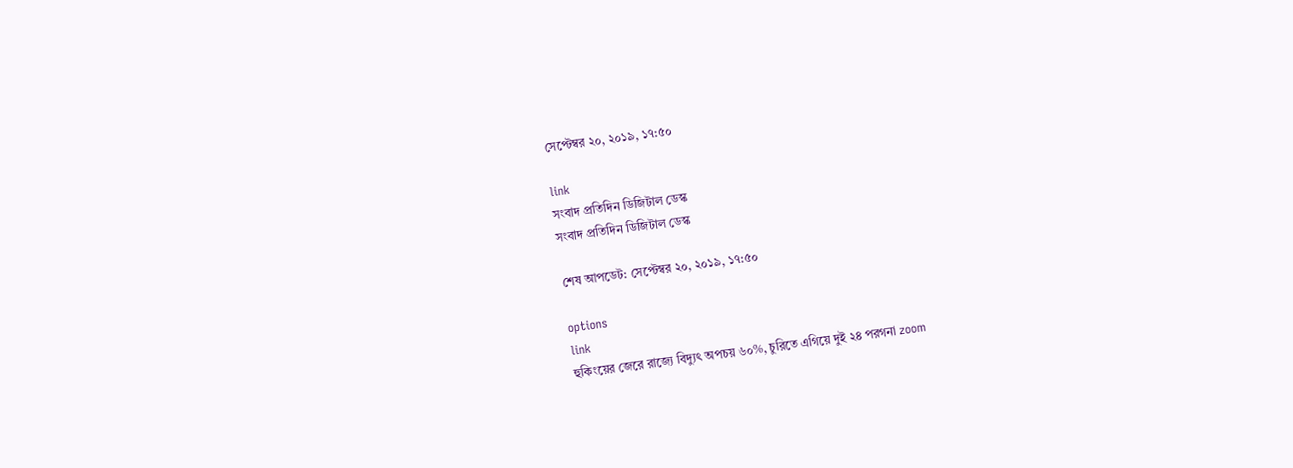সেপ্টেম্বর ২০, ২০১৯, ১৭:৫০

link
সংবাদ প্রতিদিন ডিজিটাল ডেস্ক
সংবাদ প্রতিদিন ডিজিটাল ডেস্ক

শেষ আপডেট: সেপ্টেম্বর ২০, ২০১৯, ১৭:৫০

options
link
হুকিংয়ের জেরে রাজ্যে বিদ্যুৎ অপচয় ৬০%, চুরিতে এগিয়ে দুই ২৪ পরগনা zoom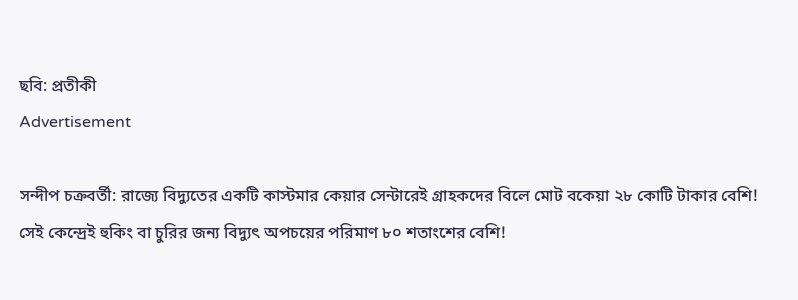ছবি: প্রতীকী
Advertisement

সন্দীপ চক্রবর্তী: রাজ্যে বিদ্যুতের একটি কাস্টমার কেয়ার সেন্টারেই গ্রাহকদের বিলে মোট বকেয়া ২৮ কোটি টাকার বেশি!
সেই কেন্দ্রেই হুকিং বা চুরির জন্য বিদ্যুৎ অপচয়ের পরিমাণ ৮০ শতাংশের বেশি!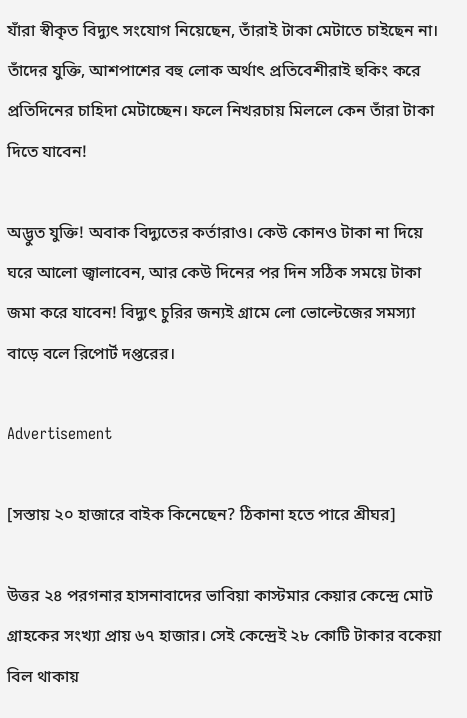যাঁরা স্বীকৃত বিদ্যুৎ সংযোগ নিয়েছেন, তাঁরাই টাকা মেটাতে চাইছেন না। তাঁদের যুক্তি, আশপাশের বহু লোক অর্থাৎ প্রতিবেশীরাই হুকিং করে প্রতিদিনের চাহিদা মেটাচ্ছেন। ফলে নিখরচায় মিললে কেন তাঁরা টাকা দিতে যাবেন!

অদ্ভুত যুক্তি! অবাক বিদ্যুতের কর্তারাও। কেউ কোনও টাকা না দিয়ে ঘরে আলো জ্বালাবেন, আর কেউ দিনের পর দিন সঠিক সময়ে টাকা জমা করে যাবেন! বিদ্যুৎ চুরির জন্যই গ্রামে লো ভোল্টেজের সমস্যা বাড়ে বলে রিপোর্ট দপ্তরের।

Advertisement

[সস্তায় ২০ হাজারে বাইক কিনেছেন? ঠিকানা হতে পারে শ্রীঘর]

উত্তর ২৪ পরগনার হাসনাবাদের ভাবিয়া কাস্টমার কেয়ার কেন্দ্রে মোট গ্রাহকের সংখ্যা প্রায় ৬৭ হাজার। সেই কেন্দ্রেই ২৮ কোটি টাকার বকেয়া বিল থাকায়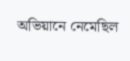অভিয়ানে নেমেছিল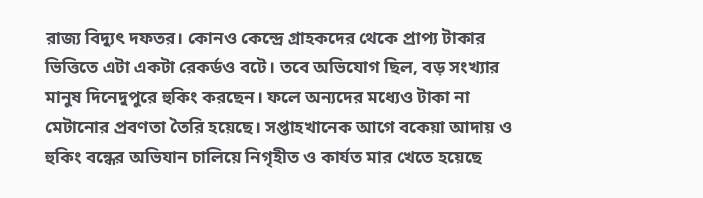রাজ্য বিদ্যুৎ দফতর। কোনও কেন্দ্রে গ্রাহকদের থেকে প্রাপ্য টাকার ভিত্তিতে এটা একটা রেকর্ডও বটে। তবে অভিযোগ ছিল, বড় সংখ্যার মানুষ দিনেদুপুরে হুকিং করছেন। ফলে অন্যদের মধ্যেও টাকা না মেটানোর প্রবণতা তৈরি হয়েছে। সপ্তাহখানেক আগে বকেয়া আদায় ও হুকিং বন্ধের অভিযান চালিয়ে নিগৃহীত ও কার্যত মার খেতে হয়েছে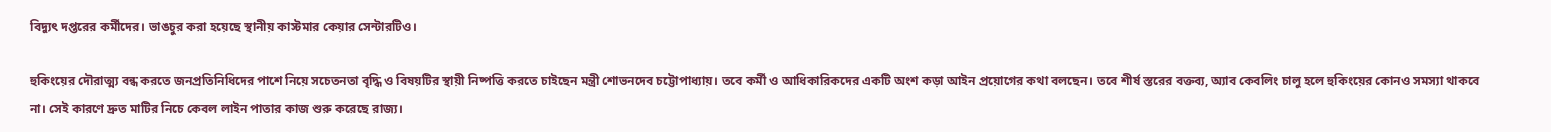বিদ্যুৎ দপ্তরের কর্মীদের। ভাঙচুর করা হয়েছে স্থানীয় কাস্টমার কেয়ার সেন্টারটিও।

হুকিংয়ের দৌরাত্ম্য বন্ধ করতে জনপ্রতিনিধিদের পাশে নিয়ে সচেতনতা বৃদ্ধি ও বিষয়টির স্থায়ী নিষ্পত্তি করতে চাইছেন মন্ত্রী শোভনদেব চট্টোপাধ্যায়। তবে কর্মী ও আধিকারিকদের একটি অংশ কড়া আইন প্রয়োগের কথা বলছেন। তবে শীর্ষ স্তরের বক্তব্য, অ্যাব কেবলিং চালু হলে হুকিংয়ের কোনও সমস্যা থাকবে না। সেই কারণে দ্রুত মাটির নিচে কেবল লাইন পাতার কাজ শুরু করেছে রাজ্য।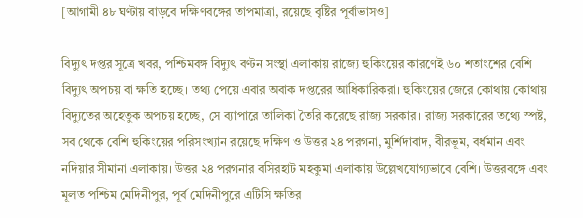[আগামী ৪৮ ঘণ্টায় বাড়বে দক্ষিণবঙ্গের তাপমাত্রা, রয়েছে বৃষ্টির পূর্বাভাসও]

বিদ্যুৎ দপ্তর সূত্রে খবর, পশ্চিমবঙ্গ বিদ্যুৎ বণ্টন সংস্থা এলাকায় রাজ্যে হুকিংয়ের কারণেই ৬০ শতাংশের বেশি বিদ্যুৎ অপচয় বা ক্ষতি হচ্ছে। তথ্য পেয়ে এবার অবাক দপ্তরের আধিকারিকরা। হুকিংয়ের জেরে কোথায় কোথায় বিদ্যুতের অহেতুক অপচয় হচ্ছে, সে ব্যাপারে তালিকা তৈরি করেছে রাজ্য সরকার। রাজ্য সরকারের তথ্যে স্পষ্ট, সব থেকে বেশি হুকিংয়ের পরিসংখ্যান রয়েছে দক্ষিণ ও উত্তর ২৪ পরগনা, মুর্শিদাবাদ, বীরভূম, বর্ধমান এবং নদিয়ার সীমানা এলাকায়। উত্তর ২৪ পরগনার বসিরহাট মহকুমা এলাকায় উল্লেখযোগ্যভাবে বেশি। উত্তরবঙ্গে এবং মূলত পশ্চিম মেদিনীপুর, পূর্ব মেদিনীপুরে এটিসি ক্ষতির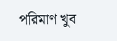পরিমাণ খুব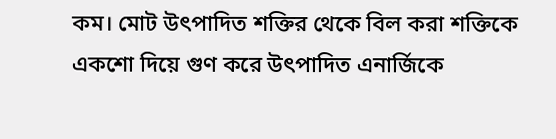কম। মোট উৎপাদিত শক্তির থেকে বিল করা শক্তিকে একশো দিয়ে গুণ করে উৎপাদিত এনার্জিকে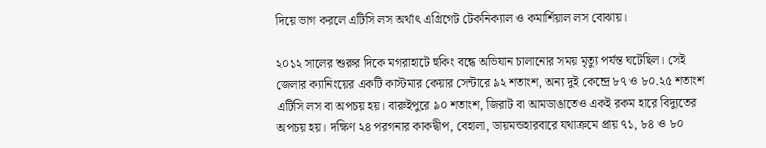দিয়ে ভাগ করলে এটিসি লস অর্থাৎ এগ্রিগেট টেকনিক্যাল ও কমার্শিয়াল লস বোঝায়।

২০১২ সালের শুরুর দিকে মগরাহাটে হুকিং বন্ধে অভিযান চালানোর সময় মৃত্যু পর্যন্ত ঘটেছিল। সেই জেলার ক্যানিংয়ের একটি কাস্টমার কেয়ার সেন্টারে ৯২ শতাংশ, অন্য দুই কেন্দ্রে ৮৭ ও ৮০.২৫ শতাংশ এটিসি লস বা অপচয় হয়। বারুইপুরে ৯০ শতাংশ, জিরাট বা আমডাঙাতেও একই রকম হারে বিদ্যুতের অপচয় হয়। দক্ষিণ ২৪ পরগনার কাকদ্বীপ, বেহালা, ডায়মন্ডহারবারে যথাক্রমে প্রায় ৭১, ৮৪ ও ৮০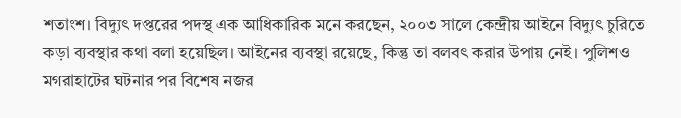শতাংশ। বিদ্যুৎ দপ্তরের পদস্থ এক আধিকারিক মনে করছেন, ২০০৩ সালে কেন্দ্রীয় আইনে বিদ্যুৎ চুরিতে কড়া ব্যবস্থার কথা বলা হয়েছিল। আইনের ব্যবস্থা রয়েছে, কিন্তু তা বলবৎ করার উপায় নেই। পুলিশও মগরাহাটের ঘটনার পর বিশেষ নজর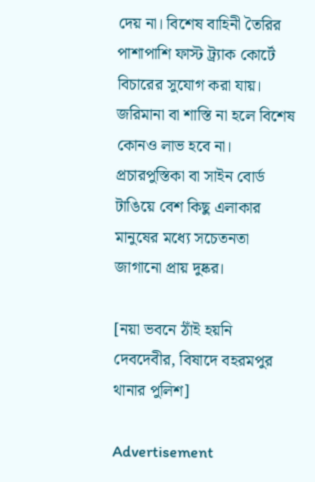দেয় না। বিশেষ বাহিনী তৈরির পাশাপাশি ফাস্ট ট্র‌্যাক কোর্টে বিচারের সুযোগ করা যায়। জরিমানা বা শাস্তি না হলে বিশেষ কোনও লাভ হবে না। প্রচারপুস্তিকা বা সাইন বোর্ড টাঙিয়ে বেশ কিছু এলাকার মানুষের মধ্যে সচেতনতা জাগানো প্রায় দুষ্কর।

[নয়া ভবনে ঠাঁই হয়নি দেবদেবীর, বিষাদে বহরমপুর থানার পুলিশ]

Advertisement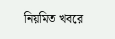নিয়মিত খবরে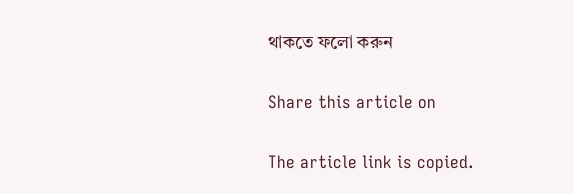থাকতে ফলো করুন

Share this article on

The article link is copied.